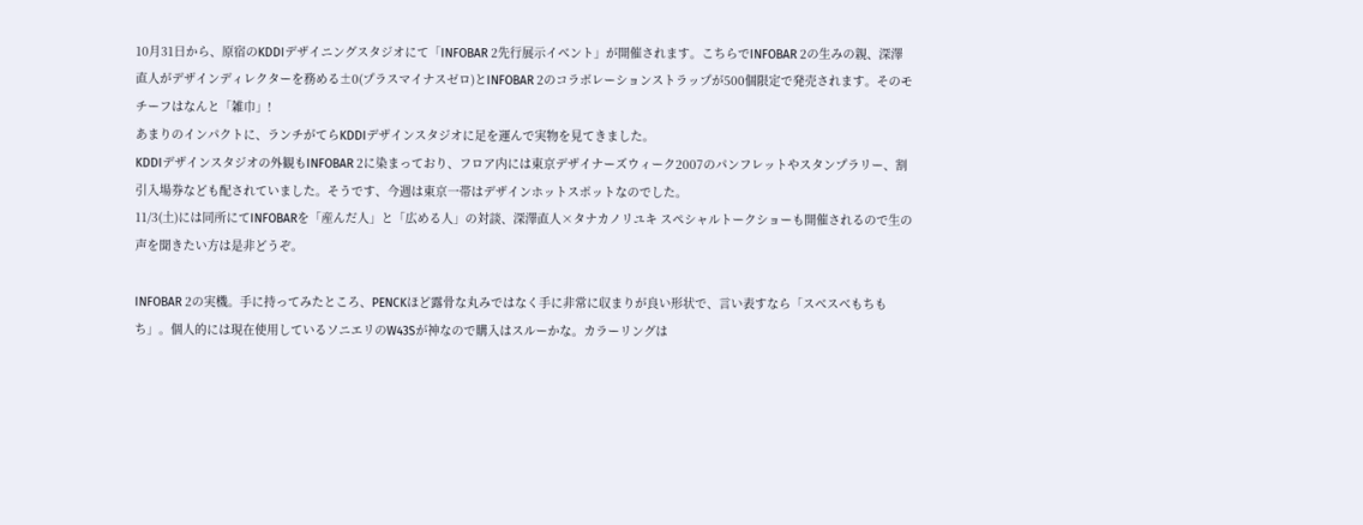10月31日から、原宿のKDDIデザイニングスタジオにて「INFOBAR 2先行展示イベント」が開催されます。こちらでINFOBAR 2の生みの親、深澤直人がデザインディレクターを務める±0(プラスマイナスゼロ)とINFOBAR 2のコラボレーションストラップが500個限定で発売されます。そのモチーフはなんと「雑巾」!
あまりのインパクトに、ランチがてらKDDIデザインスタジオに足を運んで実物を見てきました。
KDDIデザインスタジオの外観もINFOBAR 2に染まっており、フロア内には東京デザイナーズウィーク2007のパンフレットやスタンプラリー、割引入場券なども配されていました。そうです、今週は東京一帯はデザインホットスポットなのでした。
11/3(土)には同所にてINFOBARを「産んだ人」と「広める人」の対談、深澤直人×タナカノリユキ スペシャルトークショーも開催されるので生の声を聞きたい方は是非どうぞ。

INFOBAR 2の実機。手に持ってみたところ、PENCKほど露骨な丸みではなく手に非常に収まりが良い形状で、言い表すなら「スベスベもちもち」。個人的には現在使用しているソニエリのW43Sが神なので購入はスルーかな。カラーリングは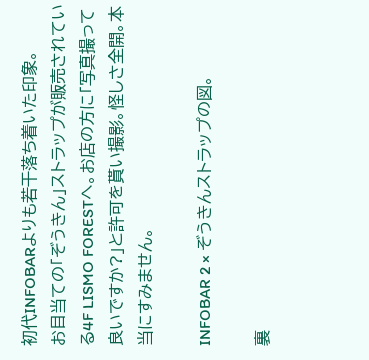初代INFOBARよりも若干落ち着いた印象。
お目当ての「ぞうきん」ストラップが販売されている4F LISMO FORESTへ。お店の方に「写真撮って良いですか?」と許可を貰い撮影。怪しさ全開。本当にすみません。

INFOBAR 2 × ぞうきんストラップの図。

裏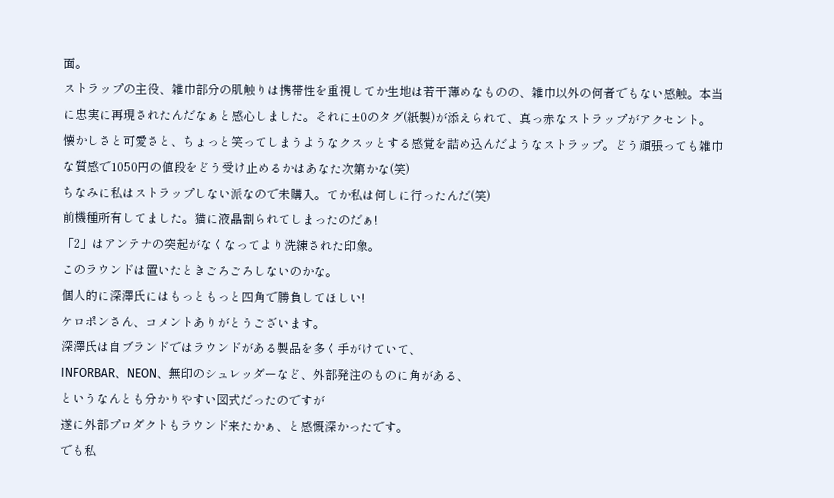面。
ストラップの主役、雑巾部分の肌触りは携帯性を重視してか生地は若干薄めなものの、雑巾以外の何者でもない感触。本当に忠実に再現されたんだなぁと感心しました。それに±0のタグ(紙製)が添えられて、真っ赤なストラップがアクセント。
懐かしさと可愛さと、ちょっと笑ってしまうようなクスッとする感覚を詰め込んだようなストラップ。どう頑張っても雑巾な質感で1050円の値段をどう受け止めるかはあなた次第かな(笑)
ちなみに私はストラップしない派なので未購入。てか私は何しに行ったんだ(笑)
前機種所有してました。猫に液晶割られてしまったのだぁ!
「2」はアンテナの突起がなくなってより洗練された印象。
このラウンドは置いたときごろごろしないのかな。
個人的に深澤氏にはもっともっと四角で勝負してほしい!
ケロポンさん、コメントありがとうございます。
深澤氏は自ブランドではラウンドがある製品を多く手がけていて、
INFORBAR、NEON、無印のシュレッダーなど、外部発注のものに角がある、
というなんとも分かりやすい図式だったのですが
遂に外部プロダクトもラウンド来たかぁ、と感慨深かったです。
でも私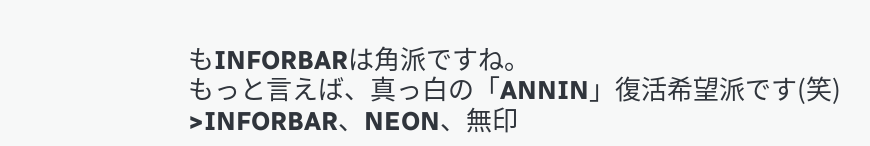もINFORBARは角派ですね。
もっと言えば、真っ白の「ANNIN」復活希望派です(笑)
>INFORBAR、NEON、無印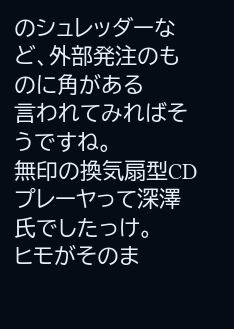のシュレッダーなど、外部発注のものに角がある
言われてみればそうですね。
無印の換気扇型CDプレーヤって深澤氏でしたっけ。
ヒモがそのま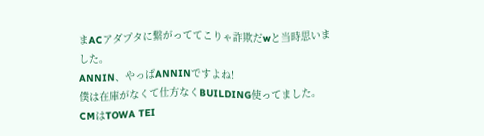まACアダプタに繋がっててこりゃ詐欺だwと当時思いました。
ANNIN、やっぱANNINですよね!
僕は在庫がなくて仕方なくBUILDING使ってました。
CMはTOWA TEI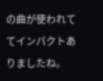の曲が使われててインパクトありましたね。